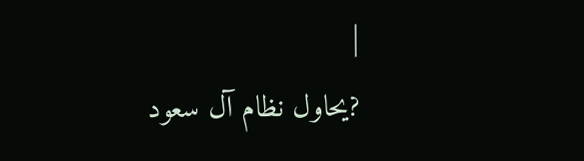|
?يحاول نظام آل سعود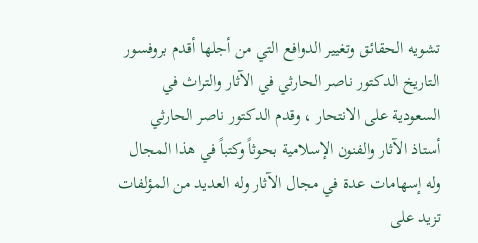تشويه الحقائق وتغيير الدوافع التي من أجلها أقدم بروفسور التاريخ الدكتور ناصر الحارثي في الآثار والتراث في السعودية على الانتحار ، وقدم الدكتور ناصر الحارثي أستاذ الآثار والفنون الإسلامية بحوثاً وكتباً في هذا المجال وله إسهامات عدة في مجال الآثار وله العديد من المؤلفات تزيد على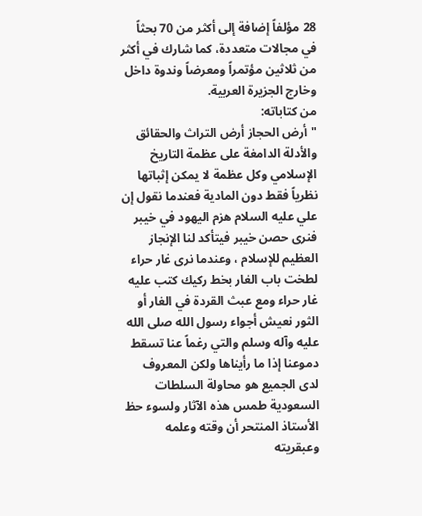28 مؤلفاً إضافة إلى أكثر من 70 بحثاً في مجالات متعددة، كما شارك في أكثر من ثلاثين مؤتمراً ومعرضاً وندوة داخل وخارج الجزيرة العربية.
من كتاباته:
"أرض الحجاز أرض التراث والحقائق والأدلة الدامغة على عظمة التاريخ الإسلامي وكل عظمة لا يمكن إثباتها نظرياً فقط دون المادية فعندما نقول إن علي عليه السلام هزم اليهود في خيبر فنرى حصن خيبر فيتأكد لنا الإنجاز العظيم للإسلام ، وعندما نرى غار حراء لطخت باب الغار بخط ركيك كتب عليه غار حراء ومع عبث القردة في الغار أو الثور نعيش أجواء رسول الله صلى الله عليه وآله وسلم والتي رغماً عنا تسقط دموعنا إذا ما رأيناها ولكن المعروف لدى الجميع هو محاولة السلطات السعودية طمس هذه الآثار ولسوء حظ الأستاذ المنتحر أن وقته وعلمه وعبقريته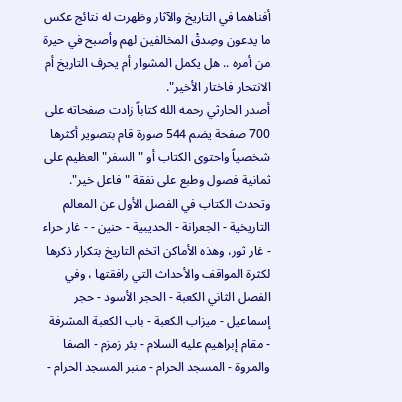أفناهما في التاريخ والآثار وظهرت له نتائج عكس ما يدعون وصِدقْ المخالفين لهم وأصبح في حيرة من أمره .. هل يكمل المشوار أم يحرف التاريخ أم الانتحار فاختار الأخير".
أصدر الحارثي رحمه الله كتاباً زادت صفحاته على 700 صفحة يضم 544 صورة قام بتصوير أكثرها شخصياً واحتوى الكتاب أو "السفر" العظيم على ثمانية فصول وطبع على نفقة "فاعل خير".
وتحدث الكتاب في الفصل الأول عن المعالم التاريخية - الجعرانة - الحديبية - حنين - - غار حراء - غار ثور، وهذه الأماكن اتخم التاريخ بتكرار ذكرها لكثرة المواقف والأحداث التي رافقتها ، وفي الفصل الثاني الكعبة - الحجر الأسود - حجر إسماعيل - ميزاب الكعبة - باب الكعبة المشرفة - مقام إبراهيم عليه السلام - بئر زمزم - الصفا والمروة - المسجد الحرام - منبر المسجد الحرام -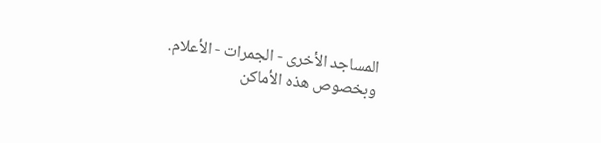المساجد الأخرى - الجمرات - الأعلام.
وبخصوص هذه الأماكن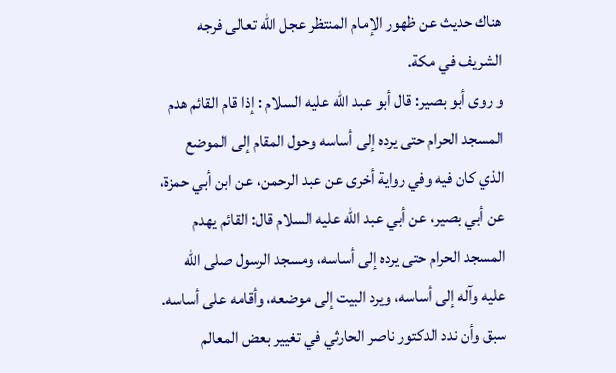هناك حديث عن ظهور الإمام المنتظر عجل الله تعالى فرجه الشريف في مكة.
و روى أبو بصير: قال أبو عبد الله عليه السلام : إذا قام القائم هدم المسجد الحرام حتى يرده إلى أساسه وحول المقام إلى الموضع الذي كان فيه وفي رواية أخرى عن عبد الرحمن، عن ابن أبي حمزة، عن أبي بصير، عن أبي عبد الله عليه السلام قال: القائم يهدم المسجد الحرام حتى يرده إلى أساسه، ومسجد الرسول صلى الله عليه وآله إلى أساسه، ويرد البيت إلى موضعه، وأقامه على أساسه.
سبق وأن ندد الدكتور ناصر الحارثي في تغيير بعض المعالم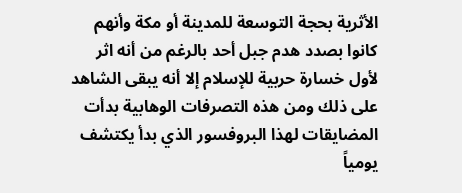الأثرية بحجة التوسعة للمدينة أو مكة وأنهم كانوا بصدد هدم جبل أحد بالرغم من أنه اثر لأول خسارة حربية للإسلام إلا أنه يبقى الشاهد على ذلك ومن هذه التصرفات الوهابية بدأت المضايقات لهذا البروفسور الذي بدأ يكتشف يومياً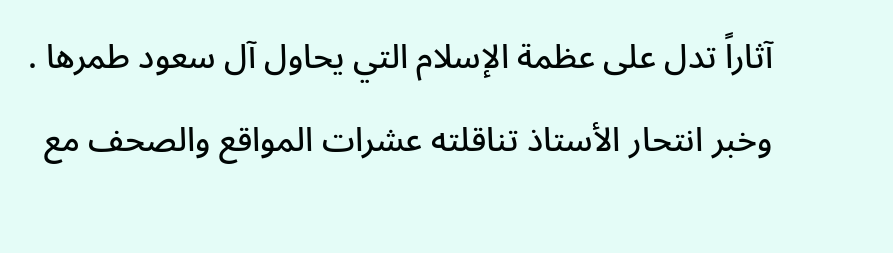آثاراً تدل على عظمة الإسلام التي يحاول آل سعود طمرها .
وخبر انتحار الأستاذ تناقلته عشرات المواقع والصحف مع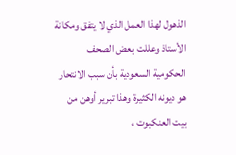الذهول لهذا العمل الذي لا يتفق ومكانة الأستاذ وعللت بعض الصحف الحكومية السعودية بأن سبب الانتحار هو ديونه الكثيرة وهذا تبرير أوهن من بيت العنكبوت ،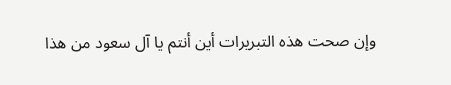وإن صحت هذه التبريرات أين أنتم يا آل سعود من هذا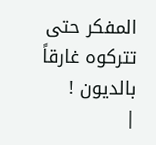المفكر حتى تتركوه غارقاً بالديون !
|